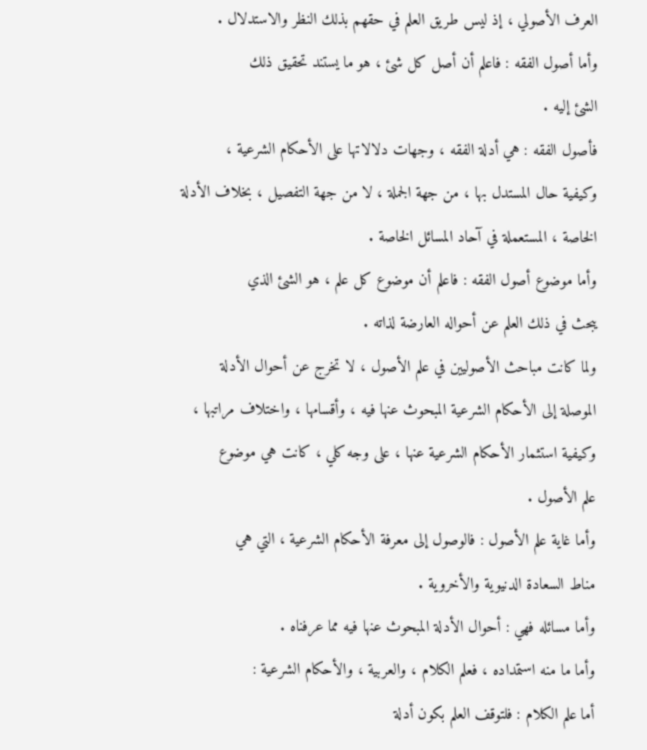العرف الأصولي ، إذ ليس طريق العلم في حقهم بذلك النظر والاستدلال .
وأما أصول الفقه : فاعلم أن أصل كل شئ ، هو ما يستند تحقيق ذلك
الشئ إليه .
فأصول الفقه : هي أدلة الفقه ، وجهات دلالاتها على الأحكام الشرعية ،
وكيفية حال المستدل بها ، من جهة الجملة ، لا من جهة التفصيل ، بخلاف الأدلة
الخاصة ، المستعملة في آحاد المسائل الخاصة .
وأما موضوع أصول الفقه : فاعلم أن موضوع كل علم ، هو الشئ الذي
يبحث في ذلك العلم عن أحواله العارضة لذاته .
ولما كانت مباحث الأصوليين في علم الأصول ، لا تخرج عن أحوال الأدلة
الموصلة إلى الأحكام الشرعية المبحوث عنها فيه ، وأقسامها ، واختلاف مراتبها ،
وكيفية استثمار الأحكام الشرعية عنها ، على وجه كلي ، كانت هي موضوع
علم الأصول .
وأما غاية علم الأصول : فالوصول إلى معرفة الأحكام الشرعية ، التي هي
مناط السعادة الدنيوية والأخروية .
وأما مسائله فهي : أحوال الأدلة المبحوث عنها فيه مما عرفناه .
وأما ما منه استمداده ، فعلم الكلام ، والعربية ، والأحكام الشرعية :
أما علم الكلام : فلتوقف العلم بكون أدلة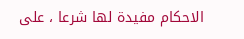الاحكام مفيدة لها شرعا ، على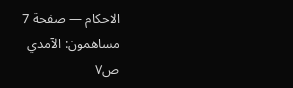الاحكام — صفحة 7
مساهمون: الآمدي
ص٧